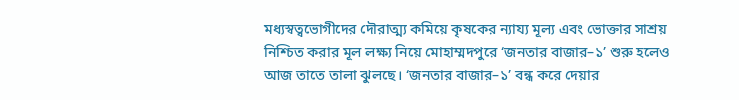মধ্যস্বত্বভোগীদের দৌরাত্ম্য কমিয়ে কৃষকের ন্যায্য মূল্য এবং ভোক্তার সাশ্রয় নিশ্চিত করার মূল লক্ষ্য নিয়ে মোহাম্মদপুরে ‘জনতার বাজার–১’ শুরু হলেও আজ তাতে তালা ঝুলছে। ‘জনতার বাজার–১’ বন্ধ করে দেয়ার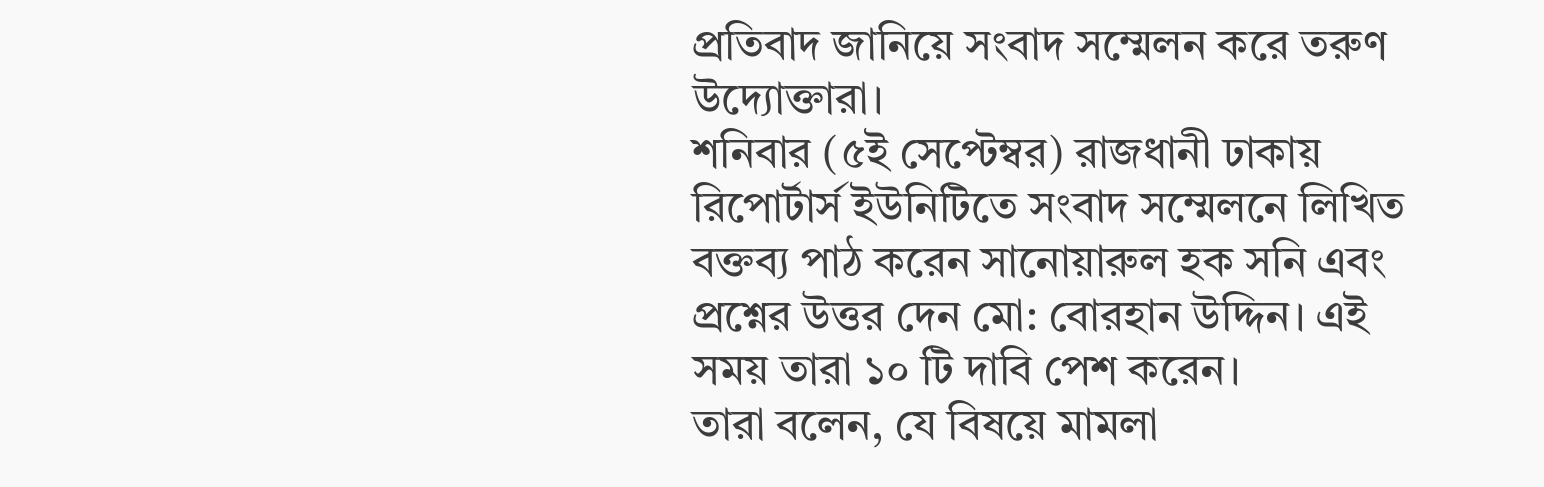প্রতিবাদ জানিয়ে সংবাদ সম্মেলন করে তরুণ উদ্যোক্তারা।
শনিবার (৫ই সেপ্টেম্বর) রাজধানী ঢাকায় রিপোর্টার্স ইউনিটিতে সংবাদ সম্মেলনে লিখিত বক্তব্য পাঠ করেন সানোয়ারুল হক সনি এবং প্রশ্নের উত্তর দেন মো: বোরহান উদ্দিন। এই সময় তারা ১০ টি দাবি পেশ করেন।
তারা বলেন, যে বিষয়ে মামলা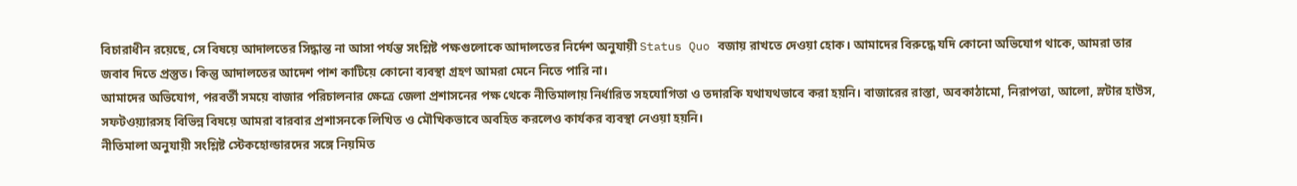বিচারাধীন রয়েছে, সে বিষয়ে আদালতের সিদ্ধান্ত না আসা পর্যন্ত সংশ্লিষ্ট পক্ষগুলোকে আদালতের নির্দেশ অনুযায়ী Status Quo বজায় রাখতে দেওয়া হোক। আমাদের বিরুদ্ধে যদি কোনো অভিযোগ থাকে, আমরা তার জবাব দিতে প্রস্তুত। কিন্তু আদালতের আদেশ পাশ কাটিয়ে কোনো ব্যবস্থা গ্রহণ আমরা মেনে নিতে পারি না।
আমাদের অভিযোগ, পরবর্তী সময়ে বাজার পরিচালনার ক্ষেত্রে জেলা প্রশাসনের পক্ষ থেকে নীতিমালায় নির্ধারিত সহযোগিতা ও তদারকি যথাযথভাবে করা হয়নি। বাজারের রাস্তা, অবকাঠামো, নিরাপত্তা, আলো, স্লটার হাউস, সফটওয়্যারসহ বিভিন্ন বিষয়ে আমরা বারবার প্রশাসনকে লিখিত ও মৌখিকভাবে অবহিত করলেও কার্যকর ব্যবস্থা নেওয়া হয়নি।
নীতিমালা অনুযায়ী সংশ্লিষ্ট স্টেকহোল্ডারদের সঙ্গে নিয়মিত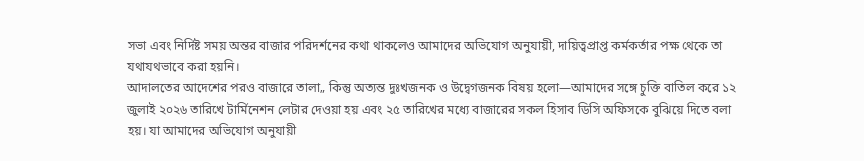সভা এবং নির্দিষ্ট সময় অন্তর বাজার পরিদর্শনের কথা থাকলেও আমাদের অভিযোগ অনুযায়ী, দায়িত্বপ্রাপ্ত কর্মকর্তার পক্ষ থেকে তা যথাযথভাবে করা হয়নি।
আদালতের আদেশের পরও বাজারে তালা„ কিন্তু অত্যন্ত দুঃখজনক ও উদ্বেগজনক বিষয় হলো—আমাদের সঙ্গে চুক্তি বাতিল করে ১২ জুলাই ২০২৬ তারিখে টার্মিনেশন লেটার দেওয়া হয় এবং ২৫ তারিখের মধ্যে বাজারের সকল হিসাব ডিসি অফিসকে বুঝিয়ে দিতে বলা হয়। যা আমাদের অভিযোগ অনুযায়ী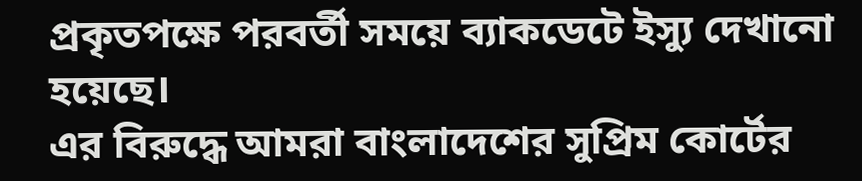প্রকৃতপক্ষে পরবর্তী সময়ে ব্যাকডেটে ইস্যু দেখানো হয়েছে।
এর বিরুদ্ধে আমরা বাংলাদেশের সুপ্রিম কোর্টের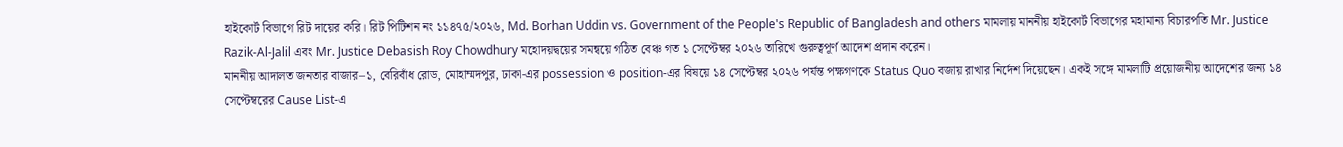হাইকোর্ট বিভাগে রিট দায়ের করি। রিট পিটিশন নং ১১৪৭৫/২০২৬, Md. Borhan Uddin vs. Government of the People's Republic of Bangladesh and others মামলায় মাননীয় হাইকোর্ট বিভাগের মহামান্য বিচারপতি Mr. Justice Razik-Al-Jalil এবং Mr. Justice Debasish Roy Chowdhury মহোদয়দ্বয়ের সমন্বয়ে গঠিত বেঞ্চ গত ১ সেপ্টেম্বর ২০২৬ তারিখে গুরুত্বপূর্ণ আদেশ প্রদান করেন।
মাননীয় আদালত জনতার বাজার–১, বেরিবাঁধ রোড, মোহাম্মদপুর, ঢাকা-এর possession ও position-এর বিষয়ে ১৪ সেপ্টেম্বর ২০২৬ পর্যন্ত পক্ষগণকে Status Quo বজায় রাখার নির্দেশ দিয়েছেন। একই সঙ্গে মামলাটি প্রয়োজনীয় আদেশের জন্য ১৪ সেপ্টেম্বরের Cause List-এ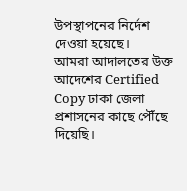উপস্থাপনের নির্দেশ দেওয়া হয়েছে।
আমরা আদালতের উক্ত আদেশের Certified Copy ঢাকা জেলা প্রশাসনের কাছে পৌঁছে দিয়েছি।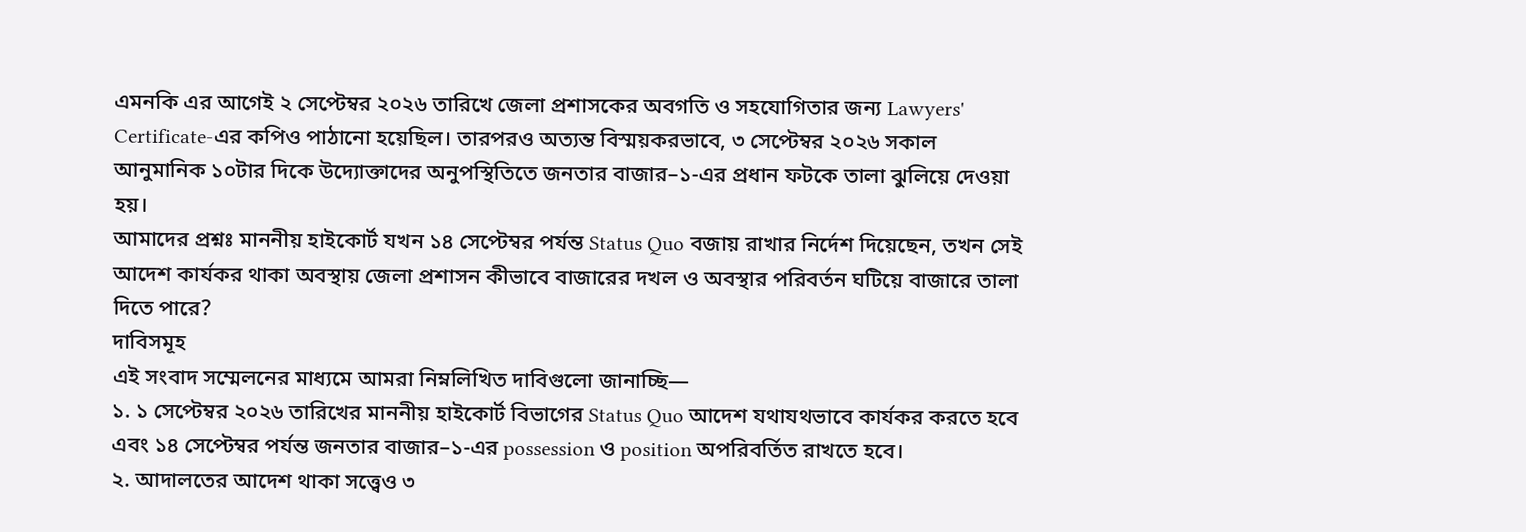এমনকি এর আগেই ২ সেপ্টেম্বর ২০২৬ তারিখে জেলা প্রশাসকের অবগতি ও সহযোগিতার জন্য Lawyers' Certificate-এর কপিও পাঠানো হয়েছিল। তারপরও অত্যন্ত বিস্ময়করভাবে, ৩ সেপ্টেম্বর ২০২৬ সকাল আনুমানিক ১০টার দিকে উদ্যোক্তাদের অনুপস্থিতিতে জনতার বাজার–১-এর প্রধান ফটকে তালা ঝুলিয়ে দেওয়া হয়।
আমাদের প্রশ্নঃ মাননীয় হাইকোর্ট যখন ১৪ সেপ্টেম্বর পর্যন্ত Status Quo বজায় রাখার নির্দেশ দিয়েছেন, তখন সেই আদেশ কার্যকর থাকা অবস্থায় জেলা প্রশাসন কীভাবে বাজারের দখল ও অবস্থার পরিবর্তন ঘটিয়ে বাজারে তালা দিতে পারে?
দাবিসমূহ
এই সংবাদ সম্মেলনের মাধ্যমে আমরা নিম্নলিখিত দাবিগুলো জানাচ্ছি—
১. ১ সেপ্টেম্বর ২০২৬ তারিখের মাননীয় হাইকোর্ট বিভাগের Status Quo আদেশ যথাযথভাবে কার্যকর করতে হবে এবং ১৪ সেপ্টেম্বর পর্যন্ত জনতার বাজার–১-এর possession ও position অপরিবর্তিত রাখতে হবে।
২. আদালতের আদেশ থাকা সত্ত্বেও ৩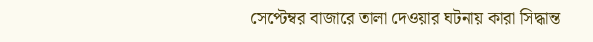সেপ্টেম্বর বাজারে তালা দেওয়ার ঘটনায় কারা সিদ্ধান্ত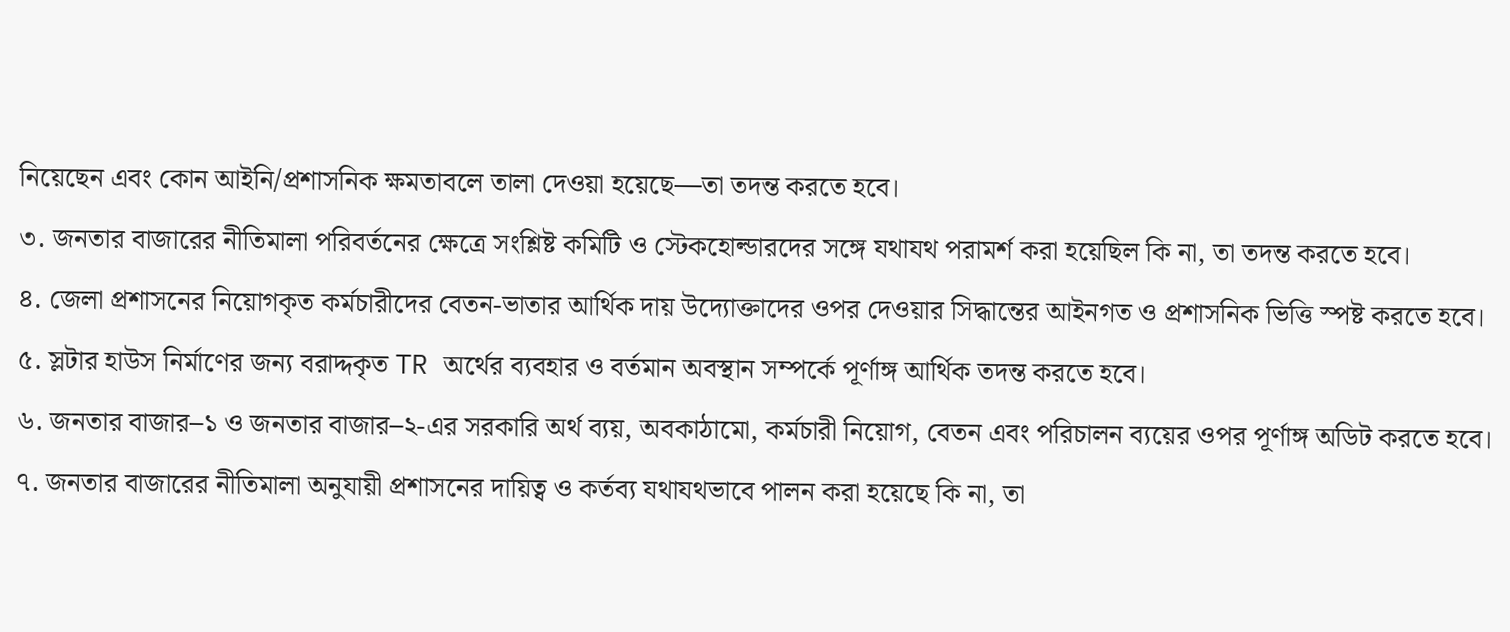নিয়েছেন এবং কোন আইনি/প্রশাসনিক ক্ষমতাবলে তালা দেওয়া হয়েছে—তা তদন্ত করতে হবে।
৩. জনতার বাজারের নীতিমালা পরিবর্তনের ক্ষেত্রে সংশ্লিষ্ট কমিটি ও স্টেকহোল্ডারদের সঙ্গে যথাযথ পরামর্শ করা হয়েছিল কি না, তা তদন্ত করতে হবে।
৪. জেলা প্রশাসনের নিয়োগকৃত কর্মচারীদের বেতন-ভাতার আর্থিক দায় উদ্যোক্তাদের ওপর দেওয়ার সিদ্ধান্তের আইনগত ও প্রশাসনিক ভিত্তি স্পষ্ট করতে হবে।
৫. স্লটার হাউস নির্মাণের জন্য বরাদ্দকৃত TR অর্থের ব্যবহার ও বর্তমান অবস্থান সম্পর্কে পূর্ণাঙ্গ আর্থিক তদন্ত করতে হবে।
৬. জনতার বাজার–১ ও জনতার বাজার–২-এর সরকারি অর্থ ব্যয়, অবকাঠামো, কর্মচারী নিয়োগ, বেতন এবং পরিচালন ব্যয়ের ওপর পূর্ণাঙ্গ অডিট করতে হবে।
৭. জনতার বাজারের নীতিমালা অনুযায়ী প্রশাসনের দায়িত্ব ও কর্তব্য যথাযথভাবে পালন করা হয়েছে কি না, তা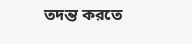তদন্ত করতে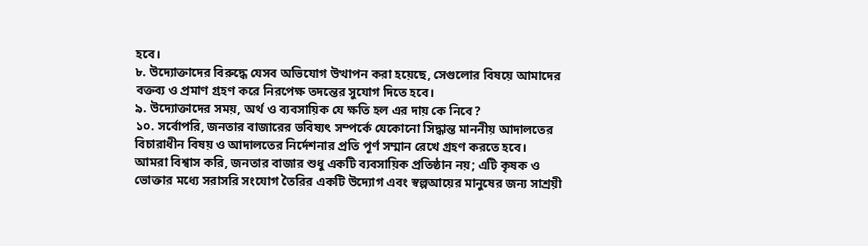হবে।
৮. উদ্যোক্তাদের বিরুদ্ধে যেসব অভিযোগ উত্থাপন করা হয়েছে, সেগুলোর বিষয়ে আমাদের বক্তব্য ও প্রমাণ গ্রহণ করে নিরপেক্ষ তদন্তের সুযোগ দিতে হবে।
৯. উদ্যোক্তাদের সময়, অর্থ ও ব্যবসায়িক যে ক্ষতি হল এর দায় কে নিবে?
১০. সর্বোপরি, জনতার বাজারের ভবিষ্যৎ সম্পর্কে যেকোনো সিদ্ধান্ত মাননীয় আদালতের বিচারাধীন বিষয় ও আদালতের নির্দেশনার প্রতি পূর্ণ সম্মান রেখে গ্রহণ করতে হবে।
আমরা বিশ্বাস করি, জনতার বাজার শুধু একটি ব্যবসায়িক প্রতিষ্ঠান নয়; এটি কৃষক ও ভোক্তার মধ্যে সরাসরি সংযোগ তৈরির একটি উদ্যোগ এবং স্বল্পআয়ের মানুষের জন্য সাশ্রয়ী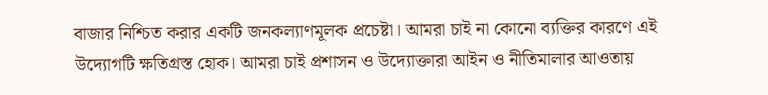বাজার নিশ্চিত করার একটি জনকল্যাণমূলক প্রচেষ্টা। আমরা চাই না কোনো ব্যক্তির কারণে এই উদ্যোগটি ক্ষতিগ্রস্ত হোক। আমরা চাই প্রশাসন ও উদ্যোক্তারা আইন ও নীতিমালার আওতায়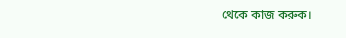থেকে কাজ করুক।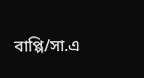বাপ্পি/সা.এ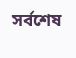সর্বশেষ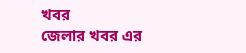খবর
জেলার খবর এর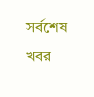সর্বশেষ খবর